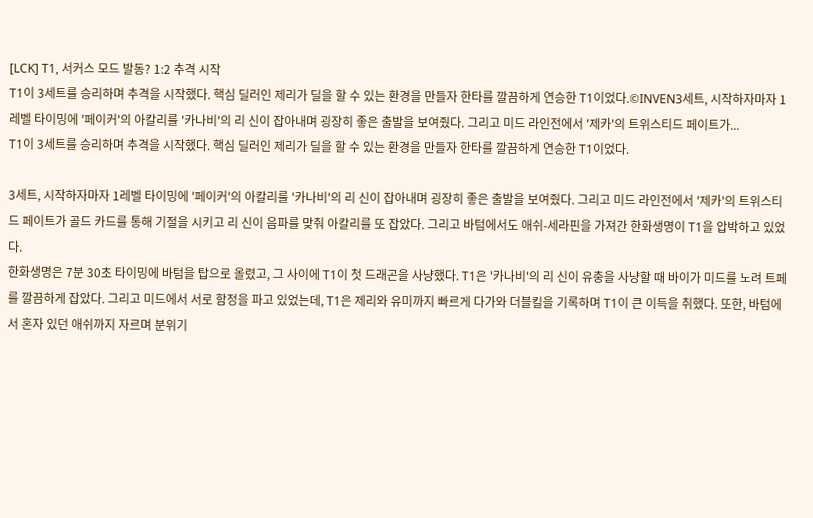[LCK] T1, 서커스 모드 발동? 1:2 추격 시작
T1이 3세트를 승리하며 추격을 시작했다. 핵심 딜러인 제리가 딜을 할 수 있는 환경을 만들자 한타를 깔끔하게 연승한 T1이었다.©INVEN3세트, 시작하자마자 1레벨 타이밍에 '페이커'의 아칼리를 '카나비'의 리 신이 잡아내며 굉장히 좋은 출발을 보여줬다. 그리고 미드 라인전에서 '제카'의 트위스티드 페이트가...
T1이 3세트를 승리하며 추격을 시작했다. 핵심 딜러인 제리가 딜을 할 수 있는 환경을 만들자 한타를 깔끔하게 연승한 T1이었다.

3세트, 시작하자마자 1레벨 타이밍에 '페이커'의 아칼리를 '카나비'의 리 신이 잡아내며 굉장히 좋은 출발을 보여줬다. 그리고 미드 라인전에서 '제카'의 트위스티드 페이트가 골드 카드를 통해 기절을 시키고 리 신이 음파를 맞춰 아칼리를 또 잡았다. 그리고 바텀에서도 애쉬-세라핀을 가져간 한화생명이 T1을 압박하고 있었다.
한화생명은 7분 30초 타이밍에 바텀을 탑으로 올렸고, 그 사이에 T1이 첫 드래곤을 사냥했다. T1은 '카나비'의 리 신이 유충을 사냥할 때 바이가 미드를 노려 트페를 깔끔하게 잡았다. 그리고 미드에서 서로 함정을 파고 있었는데, T1은 제리와 유미까지 빠르게 다가와 더블킬을 기록하며 T1이 큰 이득을 취했다. 또한, 바텀에서 혼자 있던 애쉬까지 자르며 분위기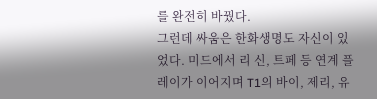를 완전히 바꿨다.
그런데 싸움은 한화생명도 자신이 있었다. 미드에서 리 신, 트페 등 연계 플레이가 이어지며 T1의 바이, 제리, 유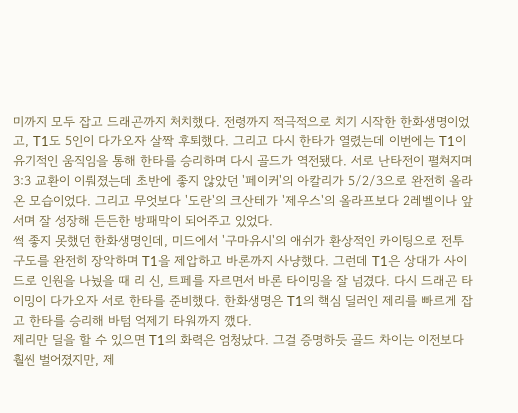미까지 모두 잡고 드래곤까지 처치했다. 전령까지 적극적으로 치기 시작한 한화생명이었고, T1도 5인이 다가오자 살짝 후퇴했다. 그리고 다시 한타가 열렸는데 이번에는 T1이 유기적인 움직임을 통해 한타를 승리하며 다시 골드가 역전됐다. 서로 난타전이 펼쳐지며 3:3 교환이 이뤄졌는데 초반에 좋지 않았던 '페이커'의 아칼리가 5/2/3으로 완전히 올라온 모습이었다. 그리고 무엇보다 '도란'의 크산테가 '제우스'의 올라프보다 2레벨이나 앞서며 잘 성장해 든든한 방패막이 되어주고 있었다.
썩 좋지 못했던 한화생명인데, 미드에서 '구마유시'의 애쉬가 환상적인 카이팅으로 전투 구도를 완전히 장악하며 T1을 제압하고 바론까지 사냥했다. 그런데 T1은 상대가 사이드로 인원을 나눴을 때 리 신, 트페를 자르면서 바론 타이밍을 잘 넘겼다. 다시 드래곤 타이밍이 다가오자 서로 한타를 준비했다. 한화생명은 T1의 핵심 딜러인 제리를 빠르게 잡고 한타를 승리해 바텀 억제기 타워까지 깼다.
제리만 딜을 할 수 있으면 T1의 화력은 엄청났다. 그걸 증명하듯 골드 차이는 이전보다 훨씬 벌어졌지만, 제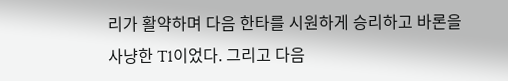리가 활약하며 다음 한타를 시원하게 승리하고 바론을 사냥한 T1이었다. 그리고 다음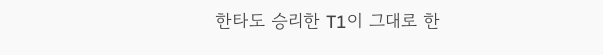한타도 승리한 T1이 그대로 한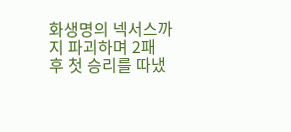화생명의 넥서스까지 파괴하며 2패 후 첫 승리를 따냈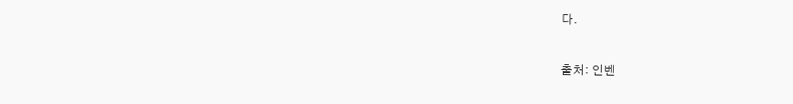다.

출처: 인벤